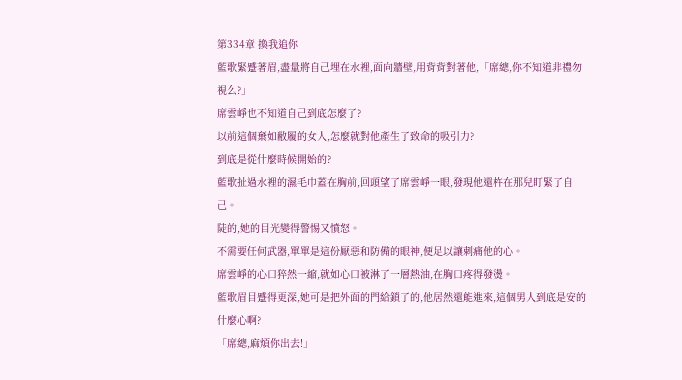第334章 換我追你
藍歌緊蹙著眉,盡量將自己埋在水裡,面向牆壁,用背背對著他,「席總,你不知道非禮勿視么?」
席雲崢也不知道自己到底怎麼了?
以前這個棄如敝履的女人,怎麼就對他產生了致命的吸引力?
到底是從什麼時候開始的?
藍歌扯過水裡的濕毛巾蓋在胸前,回頭望了席雲崢一眼,發現他還杵在那兒盯緊了自己。
陡的,她的目光變得警惕又憤怒。
不需要任何武器,單單是這份厭惡和防備的眼神,便足以讓刺痛他的心。
席雲崢的心口猝然一縮,就如心口被淋了一層熱油,在胸口疼得發燙。
藍歌眉目蹙得更深,她可是把外面的門給鎖了的,他居然還能進來,這個男人到底是安的什麼心啊?
「席總,麻煩你出去!」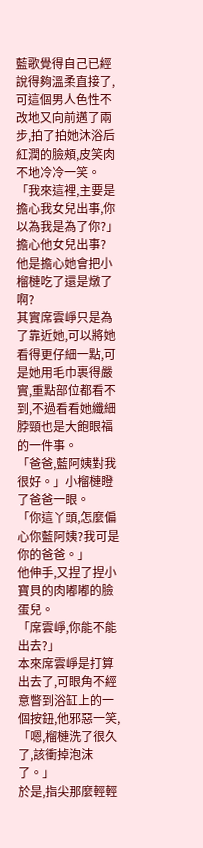藍歌覺得自己已經說得夠溫柔直接了,可這個男人色性不改地又向前邁了兩步,拍了拍她沐浴后紅潤的臉頰,皮笑肉不地冷冷一笑。
「我來這裡,主要是擔心我女兒出事,你以為我是為了你?」
擔心他女兒出事?
他是擔心她會把小榴槤吃了還是燉了啊?
其實席雲崢只是為了靠近她,可以將她看得更仔細一點,可是她用毛巾裹得嚴實,重點部位都看不到,不過看看她纖細脖頸也是大飽眼福的一件事。
「爸爸,藍阿姨對我很好。」小榴槤瞪了爸爸一眼。
「你這丫頭,怎麼偏心你藍阿姨?我可是你的爸爸。」
他伸手,又捏了捏小寶貝的肉嘟嘟的臉蛋兒。
「席雲崢,你能不能出去?」
本來席雲崢是打算出去了,可眼角不經意瞥到浴缸上的一個按鈕,他邪惡一笑,「嗯,榴槤洗了很久了,該衝掉泡沫了。」
於是,指尖那麼輕輕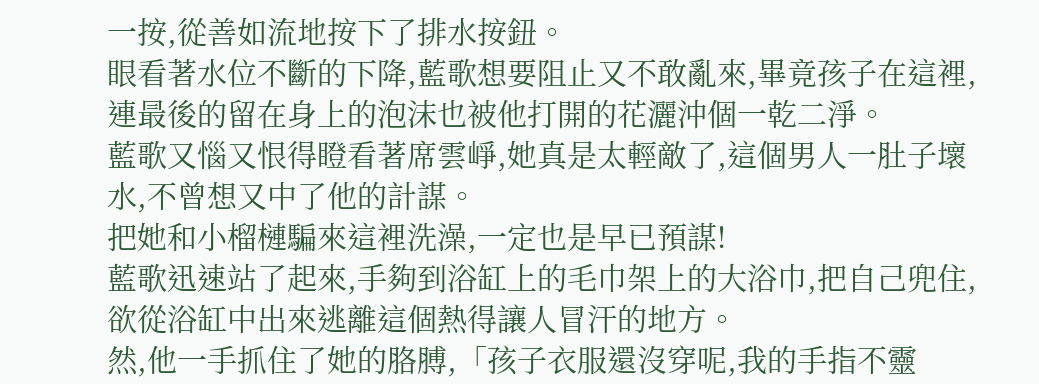一按,從善如流地按下了排水按鈕。
眼看著水位不斷的下降,藍歌想要阻止又不敢亂來,畢竟孩子在這裡,連最後的留在身上的泡沫也被他打開的花灑沖個一乾二淨。
藍歌又惱又恨得瞪看著席雲崢,她真是太輕敵了,這個男人一肚子壞水,不曾想又中了他的計謀。
把她和小榴槤騙來這裡洗澡,一定也是早已預謀!
藍歌迅速站了起來,手夠到浴缸上的毛巾架上的大浴巾,把自己兜住,欲從浴缸中出來逃離這個熱得讓人冒汗的地方。
然,他一手抓住了她的胳膊,「孩子衣服還沒穿呢,我的手指不靈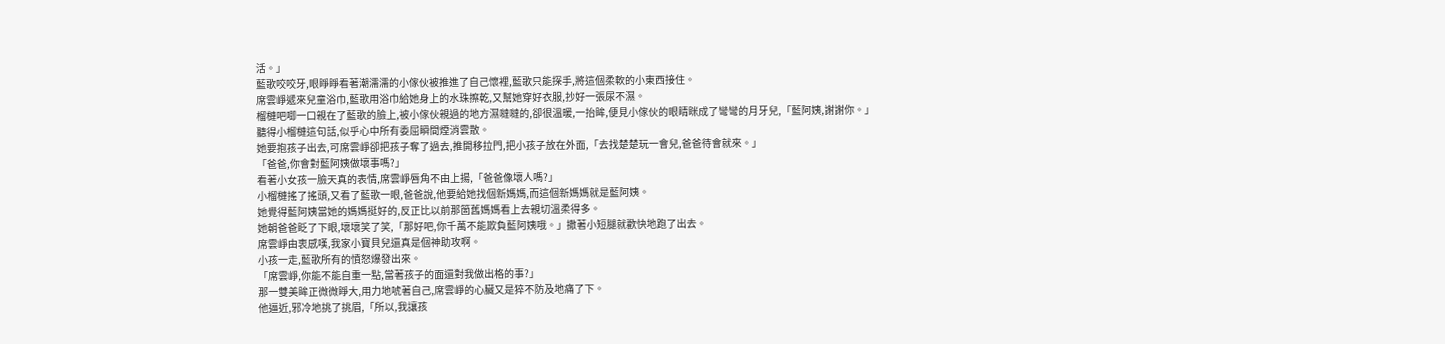活。」
藍歌咬咬牙,眼睜睜看著潮濡濡的小傢伙被推進了自己懷裡,藍歌只能探手,將這個柔軟的小東西接住。
席雲崢遞來兒童浴巾,藍歌用浴巾給她身上的水珠擦乾,又幫她穿好衣服,抄好一張尿不濕。
榴槤吧唧一口親在了藍歌的臉上,被小傢伙親過的地方濕噠噠的,卻很溫暖,一抬眸,便見小傢伙的眼睛眯成了彎彎的月牙兒,「藍阿姨,謝謝你。」
聽得小榴槤這句話,似乎心中所有委屈瞬間煙消雲散。
她要抱孩子出去,可席雲崢卻把孩子奪了過去,推開移拉門,把小孩子放在外面,「去找楚楚玩一會兒,爸爸待會就來。」
「爸爸,你會對藍阿姨做壞事嗎?」
看著小女孩一臉天真的表情,席雲崢唇角不由上揚,「爸爸像壞人嗎?」
小榴槤搖了搖頭,又看了藍歌一眼,爸爸說,他要給她找個新媽媽,而這個新媽媽就是藍阿姨。
她覺得藍阿姨當她的媽媽挺好的,反正比以前那箇舊媽媽看上去親切溫柔得多。
她朝爸爸眨了下眼,壞壞笑了笑,「那好吧,你千萬不能欺負藍阿姨哦。」撒著小短腿就歡快地跑了出去。
席雲崢由衷感嘆,我家小寶貝兒還真是個神助攻啊。
小孩一走,藍歌所有的憤怒爆發出來。
「席雲崢,你能不能自重一點,當著孩子的面還對我做出格的事?」
那一雙美眸正微微睜大,用力地唬著自己,席雲崢的心臟又是猝不防及地痛了下。
他逼近,邪冷地挑了挑眉,「所以,我讓孩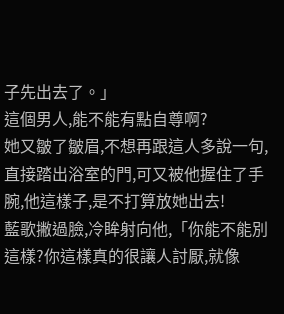子先出去了。」
這個男人,能不能有點自尊啊?
她又皺了皺眉,不想再跟這人多說一句,直接踏出浴室的門,可又被他握住了手腕,他這樣子,是不打算放她出去!
藍歌撇過臉,冷眸射向他,「你能不能別這樣?你這樣真的很讓人討厭,就像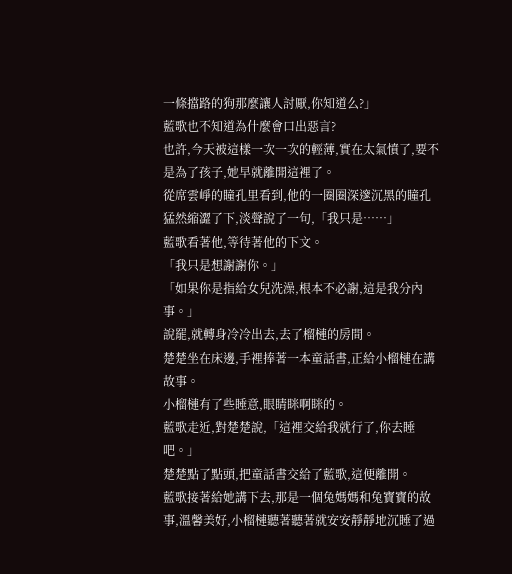一條擋路的狗那麼讓人討厭,你知道么?」
藍歌也不知道為什麼會口出惡言?
也許,今天被這樣一次一次的輕薄,實在太氣憤了,要不是為了孩子,她早就離開這裡了。
從席雲崢的瞳孔里看到,他的一圈圈深邃沉黑的瞳孔猛然縮澀了下,淡聲說了一句,「我只是……」
藍歌看著他,等待著他的下文。
「我只是想謝謝你。」
「如果你是指給女兒洗澡,根本不必謝,這是我分內事。」
說罷,就轉身冷冷出去,去了榴槤的房間。
楚楚坐在床邊,手裡捧著一本童話書,正給小榴槤在講故事。
小榴槤有了些睡意,眼睛眯啊眯的。
藍歌走近,對楚楚說,「這裡交給我就行了,你去睡吧。」
楚楚點了點頭,把童話書交給了藍歌,這便離開。
藍歌接著給她講下去,那是一個兔媽媽和兔寶寶的故事,溫馨美好,小榴槤聽著聽著就安安靜靜地沉睡了過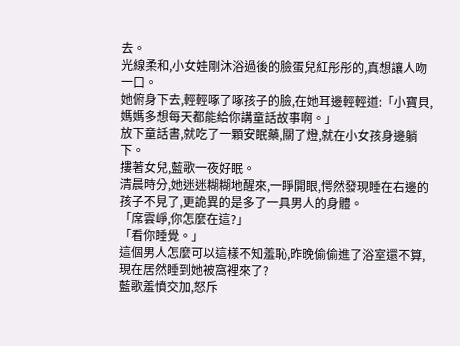去。
光線柔和,小女娃剛沐浴過後的臉蛋兒紅彤彤的,真想讓人吻一口。
她俯身下去,輕輕啄了啄孩子的臉,在她耳邊輕輕道:「小寶貝,媽媽多想每天都能給你講童話故事啊。」
放下童話書,就吃了一顆安眠藥,關了燈,就在小女孩身邊躺下。
摟著女兒,藍歌一夜好眠。
清晨時分,她迷迷糊糊地醒來,一睜開眼,愕然發現睡在右邊的孩子不見了,更詭異的是多了一具男人的身體。
「席雲崢,你怎麼在這?」
「看你睡覺。」
這個男人怎麼可以這樣不知羞恥,昨晚偷偷進了浴室還不算,現在居然睡到她被窩裡來了?
藍歌羞憤交加,怒斥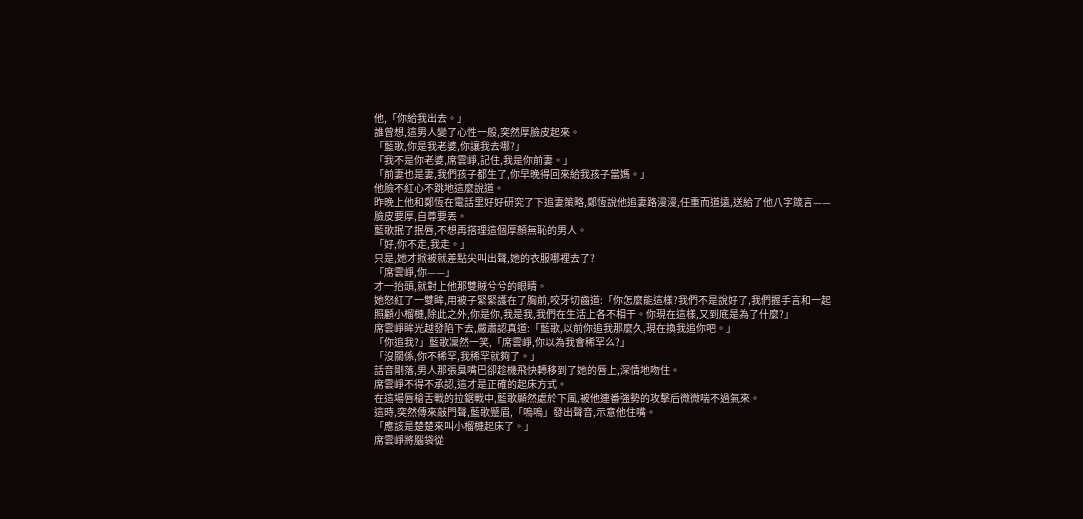他,「你給我出去。」
誰曾想,這男人變了心性一般,突然厚臉皮起來。
「藍歌,你是我老婆,你讓我去哪?」
「我不是你老婆,席雲崢,記住,我是你前妻。」
「前妻也是妻,我們孩子都生了,你早晚得回來給我孩子當媽。」
他臉不紅心不跳地這麼說道。
昨晚上他和鄭恆在電話里好好研究了下追妻策略,鄭恆說他追妻路漫漫,任重而道遠,送給了他八字箴言——臉皮要厚,自尊要丟。
藍歌抿了抿唇,不想再搭理這個厚顏無恥的男人。
「好,你不走,我走。」
只是,她才掀被就差點尖叫出聲,她的衣服哪裡去了?
「席雲崢,你——」
才一抬頭,就對上他那雙賊兮兮的眼睛。
她怒紅了一雙眸,用被子緊緊護在了胸前,咬牙切齒道:「你怎麼能這樣?我們不是說好了,我們握手言和一起照顧小榴槤,除此之外,你是你,我是我,我們在生活上各不相干。你現在這樣,又到底是為了什麼?」
席雲崢眸光越發陷下去,嚴肅認真道:「藍歌,以前你追我那麼久,現在換我追你吧。」
「你追我?」藍歌凜然一笑,「席雲崢,你以為我會稀罕么?」
「沒關係,你不稀罕,我稀罕就夠了。」
話音剛落,男人那張臭嘴巴卻趁機飛快轉移到了她的唇上,深情地吻住。
席雲崢不得不承認,這才是正確的起床方式。
在這場唇槍舌戰的拉鋸戰中,藍歌顯然處於下風,被他連番強勢的攻擊后微微喘不過氣來。
這時,突然傳來敲門聲,藍歌蹙眉,「嗚嗚」發出聲音,示意他住嘴。
「應該是楚楚來叫小榴槤起床了。」
席雲崢將腦袋從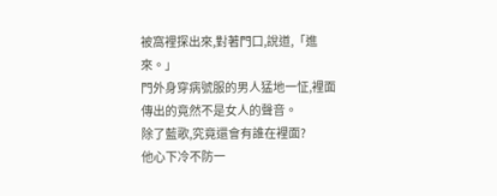被窩裡探出來,對著門口,說道,「進來。」
門外身穿病號服的男人猛地一怔,裡面傳出的竟然不是女人的聲音。
除了藍歌,究竟還會有誰在裡面?
他心下冷不防一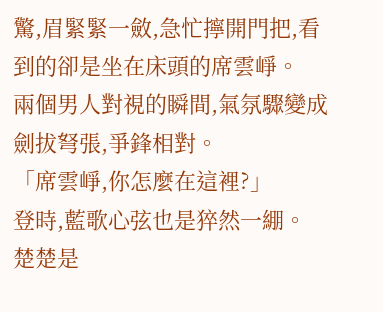驚,眉緊緊一斂,急忙擰開門把,看到的卻是坐在床頭的席雲崢。
兩個男人對視的瞬間,氣氛驟變成劍拔弩張,爭鋒相對。
「席雲崢,你怎麼在這裡?」
登時,藍歌心弦也是猝然一綳。
楚楚是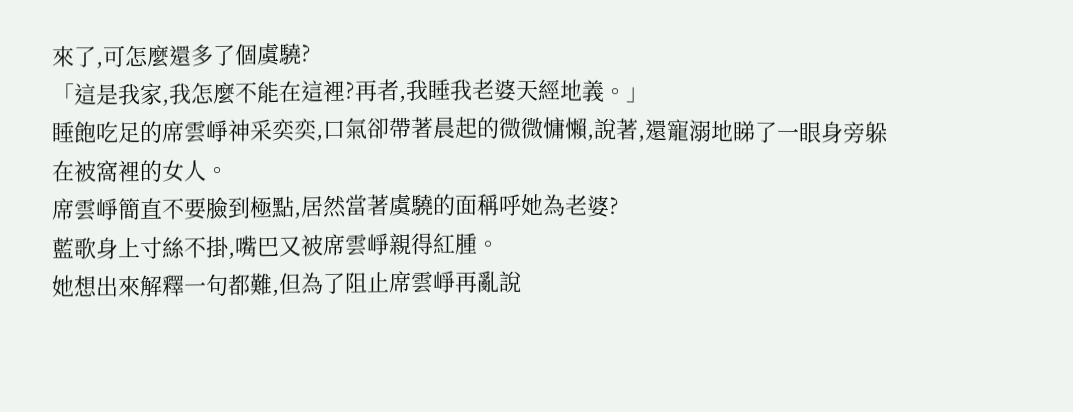來了,可怎麼還多了個虞驍?
「這是我家,我怎麼不能在這裡?再者,我睡我老婆天經地義。」
睡飽吃足的席雲崢神采奕奕,口氣卻帶著晨起的微微慵懶,說著,還寵溺地睇了一眼身旁躲在被窩裡的女人。
席雲崢簡直不要臉到極點,居然當著虞驍的面稱呼她為老婆?
藍歌身上寸絲不掛,嘴巴又被席雲崢親得紅腫。
她想出來解釋一句都難,但為了阻止席雲崢再亂說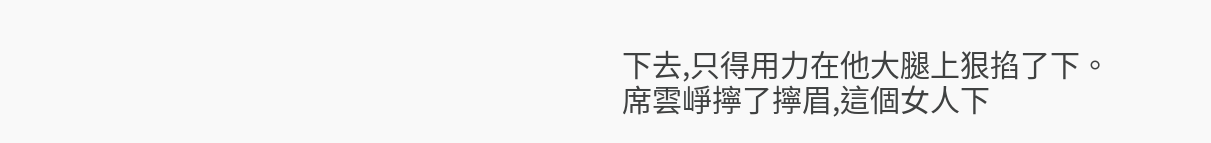下去,只得用力在他大腿上狠掐了下。
席雲崢擰了擰眉,這個女人下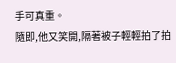手可真重。
隨即,他又笑開,隔著被子輕輕拍了拍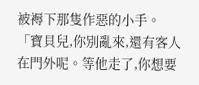被褥下那隻作惡的小手。
「寶貝兒,你別亂來,還有客人在門外呢。等他走了,你想要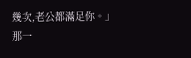幾次,老公都滿足你。」
那一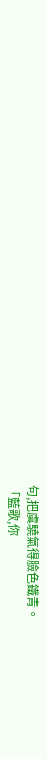句,把虞驍氣得臉色鐵青。
「藍歌,你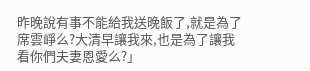昨晚說有事不能給我送晚飯了,就是為了席雲崢么?大清早讓我來,也是為了讓我看你們夫妻恩愛么?」